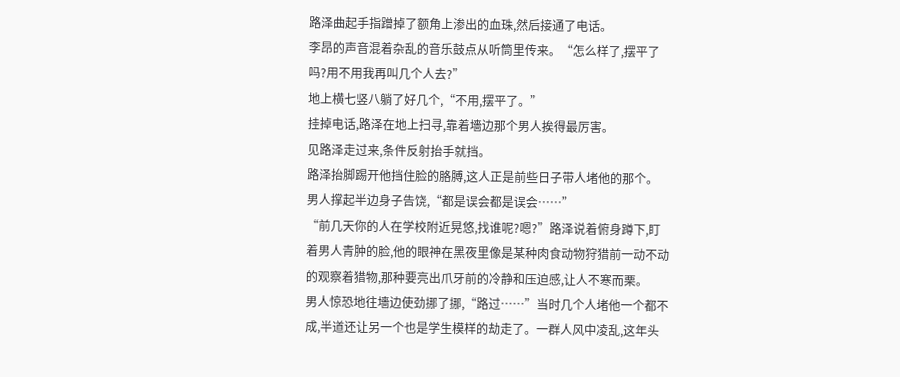路泽曲起手指蹭掉了额角上渗出的血珠,然后接通了电话。
李昂的声音混着杂乱的音乐鼓点从听筒里传来。“怎么样了,摆平了吗?用不用我再叫几个人去?”
地上横七竖八躺了好几个,“不用,摆平了。”
挂掉电话,路泽在地上扫寻,靠着墻边那个男人挨得最厉害。
见路泽走过来,条件反射抬手就挡。
路泽抬脚踢开他挡住脸的胳膊,这人正是前些日子带人堵他的那个。
男人撑起半边身子告饶,“都是误会都是误会……”
“前几天你的人在学校附近晃悠,找谁呢?嗯?”路泽说着俯身蹲下,盯着男人青肿的脸,他的眼神在黑夜里像是某种肉食动物狩猎前一动不动的观察着猎物,那种要亮出爪牙前的冷静和压迫感,让人不寒而栗。
男人惊恐地往墻边使劲挪了挪,“路过……”当时几个人堵他一个都不成,半道还让另一个也是学生模样的劫走了。一群人风中凌乱,这年头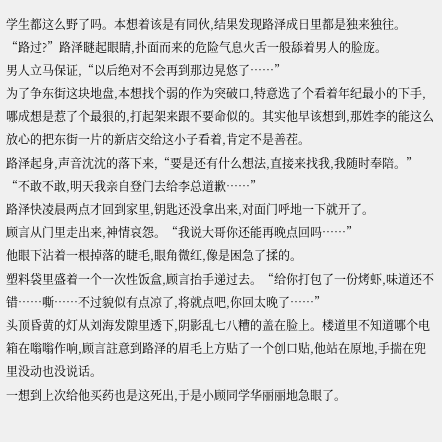学生都这么野了吗。本想着该是有同伙,结果发现路泽成日里都是独来独往。
“路过?”路泽瞇起眼睛,扑面而来的危险气息火舌一般舔着男人的脸庞。
男人立马保证,“以后绝对不会再到那边晃悠了……”
为了争东街这块地盘,本想找个弱的作为突破口,特意选了个看着年纪最小的下手,哪成想是惹了个最狠的,打起架来跟不要命似的。其实他早该想到,那姓李的能这么放心的把东街一片的新店交给这小子看着,肯定不是善茬。
路泽起身,声音沈沈的落下来,“要是还有什么想法,直接来找我,我随时奉陪。”
“不敢不敢,明天我亲自登门去给李总道歉……”
路泽快凌晨两点才回到家里,钥匙还没拿出来,对面门呼地一下就开了。
顾言从门里走出来,神情哀怨。“我说大哥你还能再晚点回吗……”
他眼下沾着一根掉落的睫毛,眼角微红,像是困急了揉的。
塑料袋里盛着一个一次性饭盒,顾言抬手递过去。“给你打包了一份烤虾,味道还不错……嘶……不过貌似有点凉了,将就点吧,你回太晚了……”
头顶昏黄的灯从刘海发隙里透下,阴影乱七八糟的盖在脸上。楼道里不知道哪个电箱在嗡嗡作响,顾言註意到路泽的眉毛上方贴了一个创口贴,他站在原地,手揣在兜里没动也没说话。
一想到上次给他买药也是这死出,于是小顾同学华丽丽地急眼了。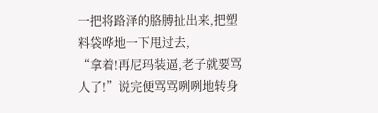一把将路泽的胳膊扯出来,把塑料袋哗地一下甩过去,
“拿着!再尼玛装逼,老子就要骂人了!”说完便骂骂咧咧地转身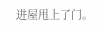进屋甩上了门。